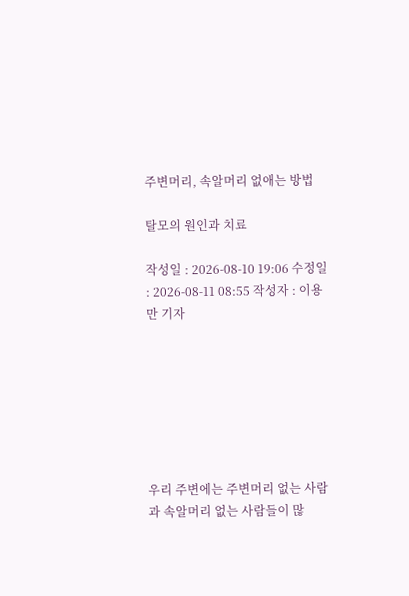주변머리, 속알머리 없애는 방법

탈모의 원인과 치료

작성일 : 2026-08-10 19:06 수정일 : 2026-08-11 08:55 작성자 : 이용만 기자







우리 주변에는 주변머리 없는 사람과 속알머리 없는 사람들이 많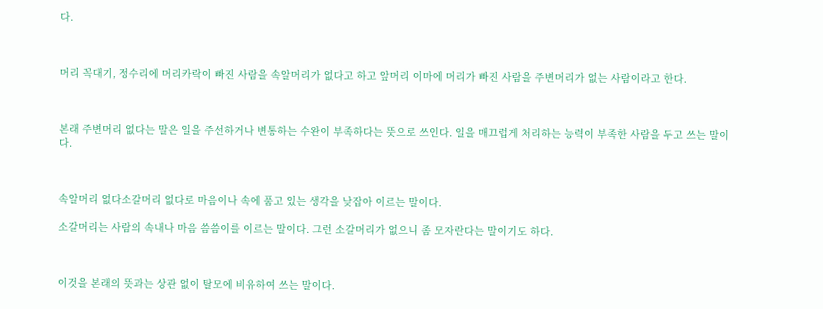다.



머리 꼭대기, 정수리에 머리카락이 빠진 사람을 속알머리가 없다고 하고 앞머리 이마에 머리가 빠진 사람을 주변머리가 없는 사람이라고 한다.



본래 주변머리 없다는 말은 일을 주선하거나 변통하는 수완이 부족하다는 뜻으로 쓰인다. 일을 매끄럽게 처리하는 능력이 부족한 사람을 두고 쓰는 말이다.



속알머리 없다소갈머리 없다로 마음이나 속에 품고 있는 생각을 낮잡아 이르는 말이다.

소갈머리는 사람의 속내나 마음 씀씀이를 이르는 말이다. 그런 소갈머리가 없으니 좀 모자란다는 말이기도 하다.



이것을 본래의 뜻과는 상관 없이 탈모에 비유하여 쓰는 말이다.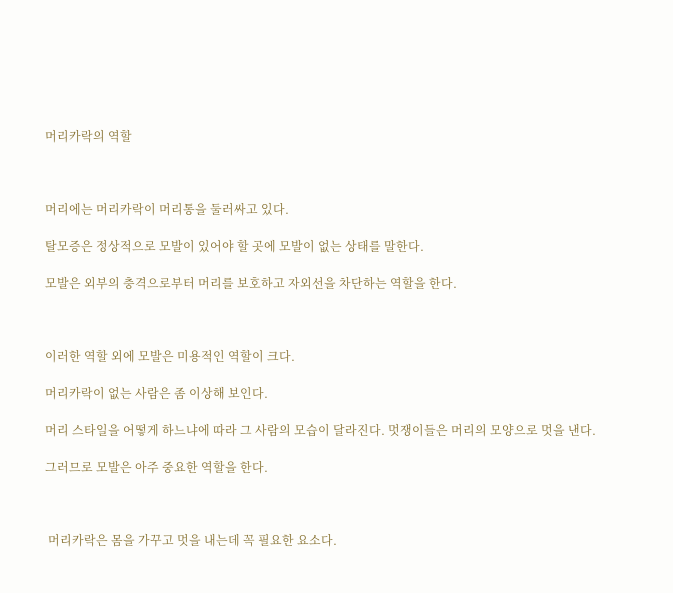머리카락의 역할



머리에는 머리카락이 머리통을 둘러싸고 있다.

탈모증은 정상적으로 모발이 있어야 할 곳에 모발이 없는 상태를 말한다.

모발은 외부의 충격으로부터 머리를 보호하고 자외선을 차단하는 역할을 한다.



이러한 역할 외에 모발은 미용적인 역할이 크다.

머리카락이 없는 사람은 좀 이상해 보인다.

머리 스타일을 어떻게 하느냐에 따라 그 사람의 모습이 달라진다. 멋쟁이들은 머리의 모양으로 멋을 낸다.

그러므로 모발은 아주 중요한 역할을 한다.



 머리카락은 몸을 가꾸고 멋을 내는데 꼭 필요한 요소다.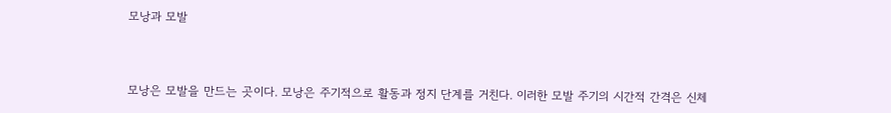모낭과 모발



모낭은 모발을 만드는 곳이다. 모낭은 주기적으로 활동과 정지 단계를 거친다. 이러한 모발 주기의 시간적 간격은 신체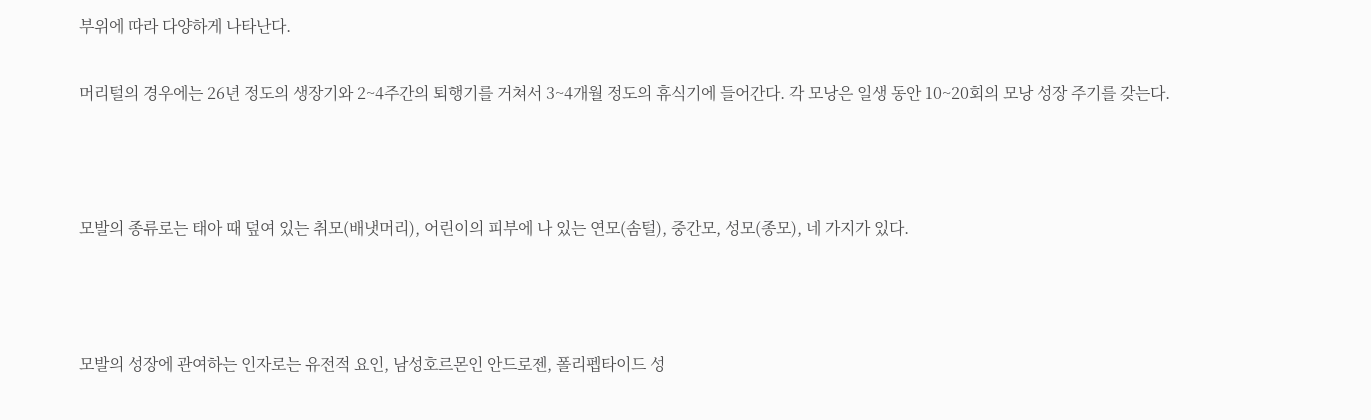부위에 따라 다양하게 나타난다.

머리털의 경우에는 26년 정도의 생장기와 2~4주간의 퇴행기를 거쳐서 3~4개월 정도의 휴식기에 들어간다. 각 모낭은 일생 동안 10~20회의 모낭 성장 주기를 갖는다.



모발의 종류로는 태아 때 덮여 있는 취모(배냇머리), 어린이의 피부에 나 있는 연모(솜털), 중간모, 성모(종모), 네 가지가 있다.



모발의 성장에 관여하는 인자로는 유전적 요인, 남성호르몬인 안드로젠, 폴리펩타이드 성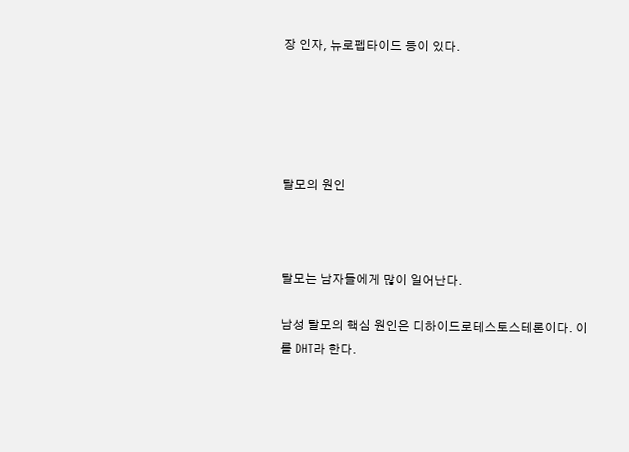장 인자, 뉴로펩타이드 등이 있다.





탈모의 원인



탈모는 남자들에게 많이 일어난다.

남성 탈모의 핵심 원인은 디하이드로테스토스테론이다. 이를 DHT라 한다.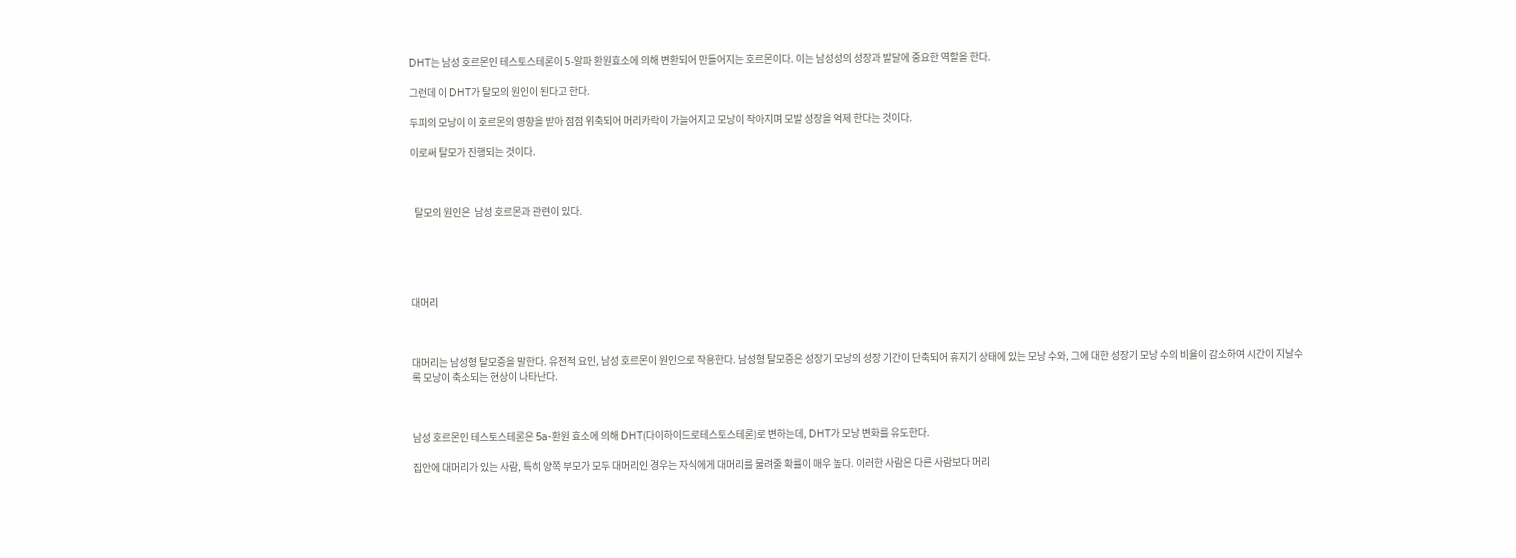DHT는 남성 호르몬인 테스토스테론이 5-알파 환원효소에 의해 변환되어 만들어지는 호르몬이다. 이는 남성성의 성장과 발달에 중요한 역할을 한다.

그런데 이 DHT가 탈모의 원인이 된다고 한다.

두피의 모낭이 이 호르몬의 영향을 받아 점점 위축되어 머리카락이 가늘어지고 모낭이 작아지며 모발 성장을 억제 한다는 것이다.

이로써 탈모가 진행되는 것이다.



  탈모의 원인은  남성 호르몬과 관련이 있다.





대머리



대머리는 남성형 탈모증을 말한다. 유전적 요인, 남성 호르몬이 원인으로 작용한다. 남성형 탈모증은 성장기 모낭의 성장 기간이 단축되어 휴지기 상태에 있는 모낭 수와, 그에 대한 성장기 모낭 수의 비율이 감소하여 시간이 지날수록 모낭이 축소되는 현상이 나타난다.



남성 호르몬인 테스토스테론은 5a-환원 효소에 의해 DHT(다이하이드로테스토스테론)로 변하는데, DHT가 모낭 변화를 유도한다.

집안에 대머리가 있는 사람, 특히 양쪽 부모가 모두 대머리인 경우는 자식에게 대머리를 물려줄 확률이 매우 높다. 이러한 사람은 다른 사람보다 머리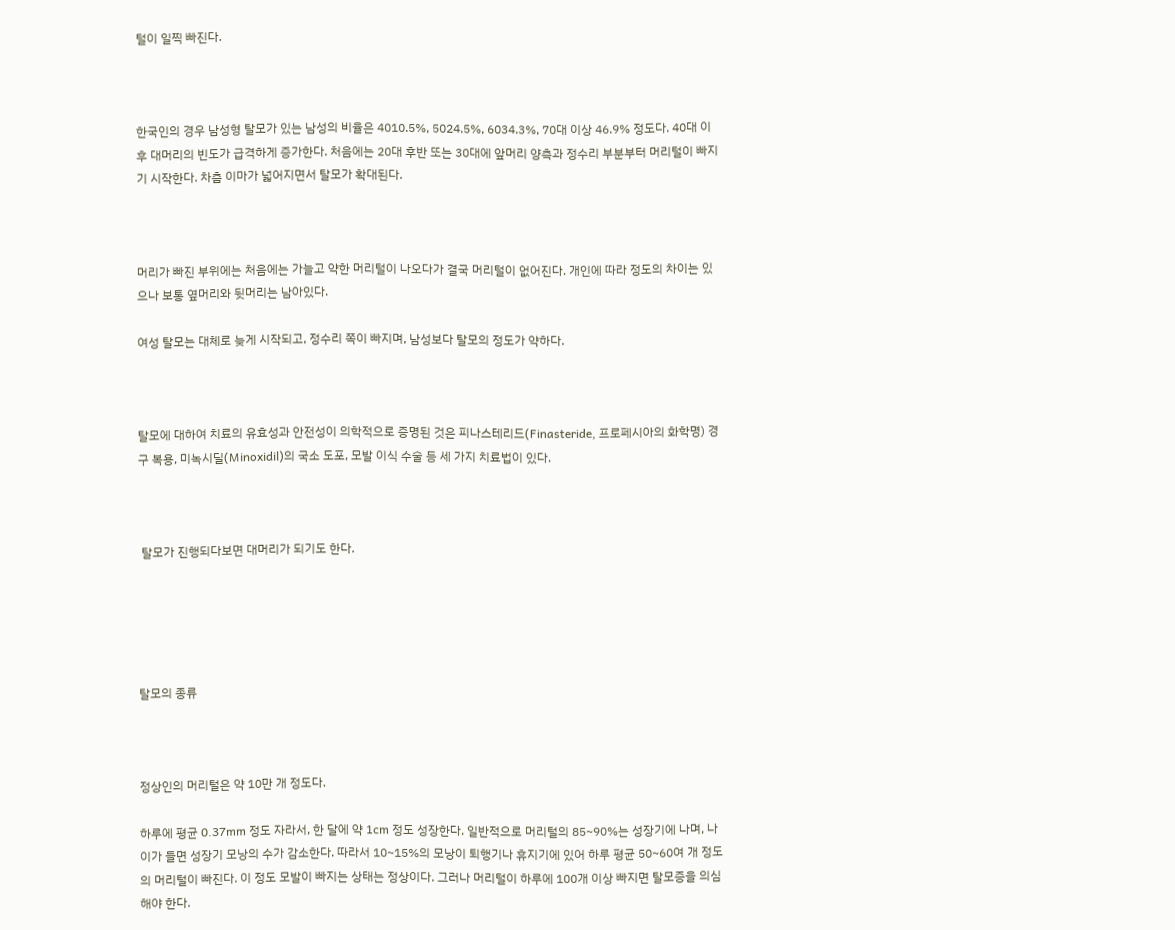털이 일찍 빠진다.



한국인의 경우 남성형 탈모가 있는 남성의 비율은 4010.5%, 5024.5%, 6034.3%, 70대 이상 46.9% 정도다. 40대 이후 대머리의 빈도가 급격하게 증가한다. 처음에는 20대 후반 또는 30대에 앞머리 양측과 정수리 부분부터 머리털이 빠지기 시작한다. 차츰 이마가 넓어지면서 탈모가 확대된다.



머리가 빠진 부위에는 처음에는 가늘고 약한 머리털이 나오다가 결국 머리털이 없어진다. 개인에 따라 정도의 차이는 있으나 보통 옆머리와 뒷머리는 남아있다.

여성 탈모는 대체로 늦게 시작되고, 정수리 쪽이 빠지며, 남성보다 탈모의 정도가 약하다.



탈모에 대하여 치료의 유효성과 안전성이 의학적으로 증명된 것은 피나스테리드(Finasteride, 프로페시아의 화학명) 경구 복용, 미녹시딜(Minoxidil)의 국소 도포, 모발 이식 수술 등 세 가지 치료법이 있다.



 탈모가 진행되다보면 대머리가 되기도 한다.





탈모의 종류



정상인의 머리털은 약 10만 개 정도다.

하루에 평균 0.37mm 정도 자라서, 한 달에 약 1cm 정도 성장한다. 일반적으로 머리털의 85~90%는 성장기에 나며, 나이가 들면 성장기 모낭의 수가 감소한다. 따라서 10~15%의 모낭이 퇴행기나 휴지기에 있어 하루 평균 50~60여 개 정도의 머리털이 빠진다. 이 정도 모발이 빠지는 상태는 정상이다. 그러나 머리털이 하루에 100개 이상 빠지면 탈모증을 의심해야 한다.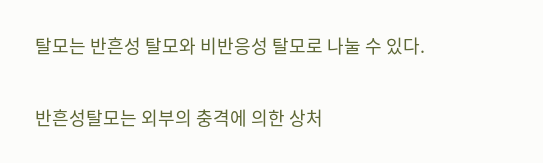탈모는 반흔성 탈모와 비반응성 탈모로 나눌 수 있다.

반흔성탈모는 외부의 충격에 의한 상처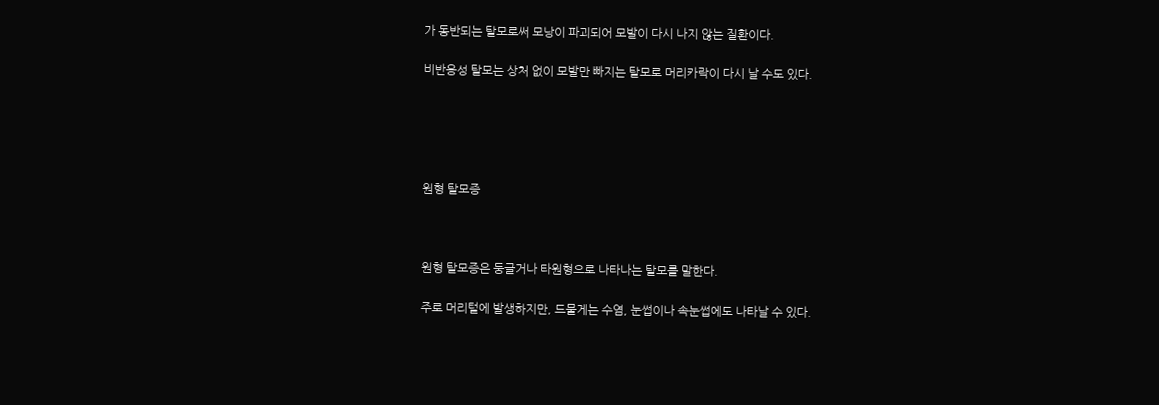가 동반되는 탈모로써 모낭이 파괴되어 모발이 다시 나지 않는 질환이다.

비반응성 탈모는 상처 없이 모발만 빠지는 탈모로 머리카락이 다시 날 수도 있다.





원형 탈모증



원형 탈모증은 둥글거나 타원형으로 나타나는 탈모를 말한다.

주로 머리털에 발생하지만, 드물게는 수염, 눈썹이나 속눈썹에도 나타날 수 있다.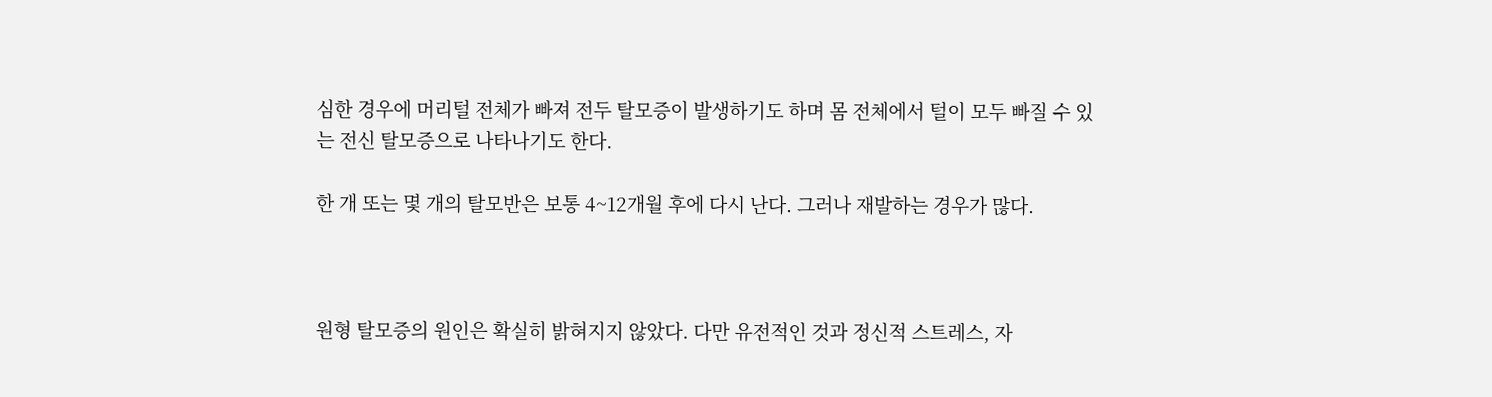심한 경우에 머리털 전체가 빠져 전두 탈모증이 발생하기도 하며 몸 전체에서 털이 모두 빠질 수 있는 전신 탈모증으로 나타나기도 한다.

한 개 또는 몇 개의 탈모반은 보통 4~12개월 후에 다시 난다. 그러나 재발하는 경우가 많다.



원형 탈모증의 원인은 확실히 밝혀지지 않았다. 다만 유전적인 것과 정신적 스트레스, 자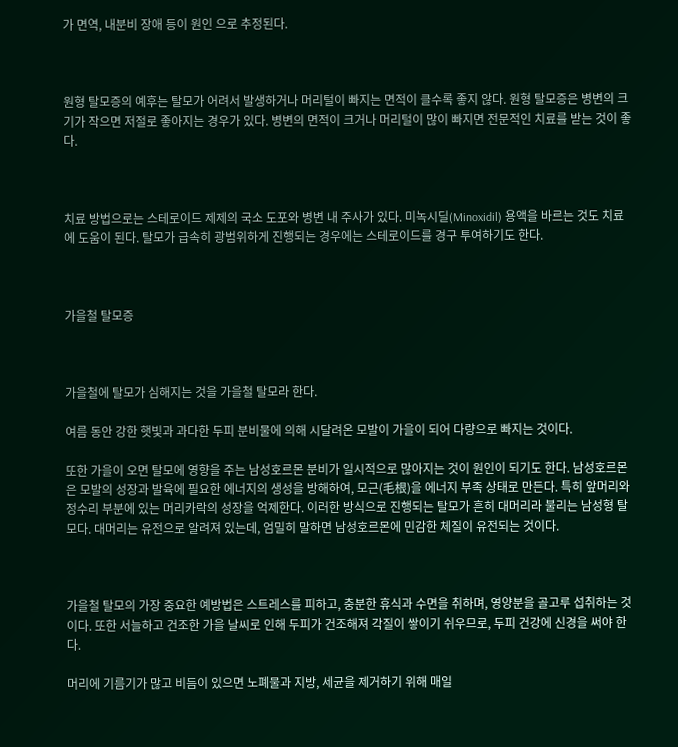가 면역, 내분비 장애 등이 원인 으로 추정된다.



원형 탈모증의 예후는 탈모가 어려서 발생하거나 머리털이 빠지는 면적이 클수록 좋지 않다. 원형 탈모증은 병변의 크기가 작으면 저절로 좋아지는 경우가 있다. 병변의 면적이 크거나 머리털이 많이 빠지면 전문적인 치료를 받는 것이 좋다.



치료 방법으로는 스테로이드 제제의 국소 도포와 병변 내 주사가 있다. 미녹시딜(Minoxidil) 용액을 바르는 것도 치료에 도움이 된다. 탈모가 급속히 광범위하게 진행되는 경우에는 스테로이드를 경구 투여하기도 한다.



가을철 탈모증



가을철에 탈모가 심해지는 것을 가을철 탈모라 한다.

여름 동안 강한 햇빛과 과다한 두피 분비물에 의해 시달려온 모발이 가을이 되어 다량으로 빠지는 것이다.

또한 가을이 오면 탈모에 영향을 주는 남성호르몬 분비가 일시적으로 많아지는 것이 원인이 되기도 한다. 남성호르몬은 모발의 성장과 발육에 필요한 에너지의 생성을 방해하여, 모근(毛根)을 에너지 부족 상태로 만든다. 특히 앞머리와 정수리 부분에 있는 머리카락의 성장을 억제한다. 이러한 방식으로 진행되는 탈모가 흔히 대머리라 불리는 남성형 탈모다. 대머리는 유전으로 알려져 있는데, 엄밀히 말하면 남성호르몬에 민감한 체질이 유전되는 것이다.



가을철 탈모의 가장 중요한 예방법은 스트레스를 피하고, 충분한 휴식과 수면을 취하며, 영양분을 골고루 섭취하는 것이다. 또한 서늘하고 건조한 가을 날씨로 인해 두피가 건조해져 각질이 쌓이기 쉬우므로, 두피 건강에 신경을 써야 한다.

머리에 기름기가 많고 비듬이 있으면 노폐물과 지방, 세균을 제거하기 위해 매일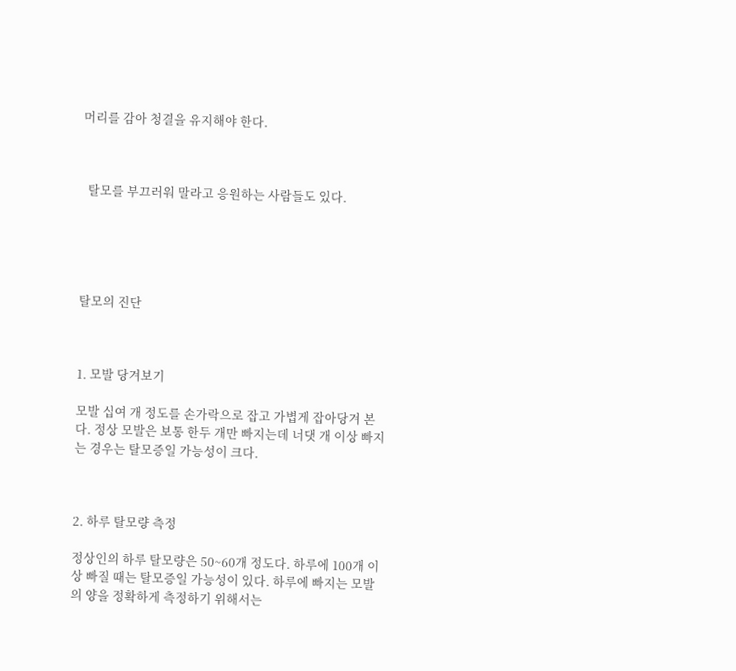머리를 감아 청결을 유지해야 한다.



  탈모를 부끄러워 말라고 응원하는 사람들도 있다.





탈모의 진단



1. 모발 당겨보기

모발 십여 개 정도를 손가락으로 잡고 가볍게 잡아당겨 본다. 정상 모발은 보통 한두 개만 빠지는데 너댓 개 이상 빠지는 경우는 탈모증일 가능성이 크다.



2. 하루 탈모량 측정

정상인의 하루 탈모량은 50~60개 정도다. 하루에 100개 이상 빠질 때는 탈모증일 가능성이 있다. 하루에 빠지는 모발의 양을 정확하게 측정하기 위해서는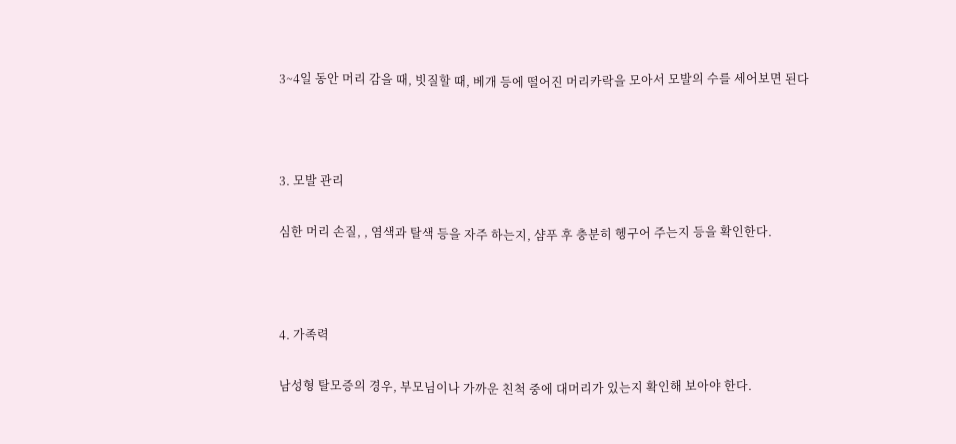3~4일 동안 머리 감을 때, 빗질할 때, 베개 등에 떨어진 머리카락을 모아서 모발의 수를 세어보면 된다



3. 모발 관리

심한 머리 손질, , 염색과 탈색 등을 자주 하는지, 샴푸 후 충분히 헹구어 주는지 등을 확인한다.



4. 가족력

남성형 탈모증의 경우, 부모님이나 가까운 친척 중에 대머리가 있는지 확인해 보아야 한다.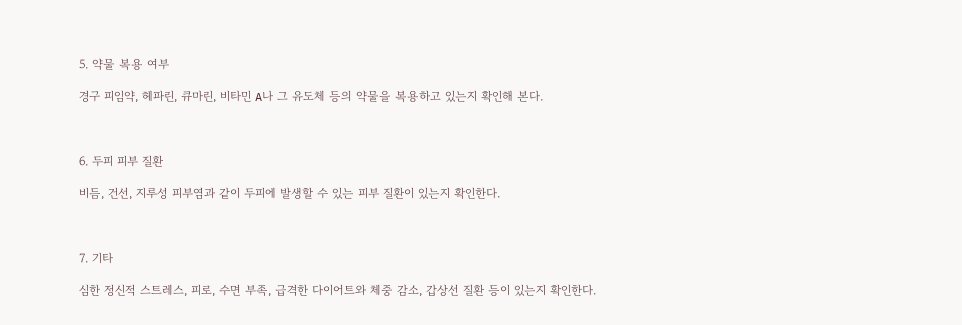5. 약물 복용 여부

경구 피임약, 헤파린, 큐마린, 비타민 A나 그 유도체 등의 약물을 복용하고 있는지 확인해 본다.



6. 두피 피부 질환

비듬, 건선, 지루성 피부염과 같이 두피에 발생할 수 있는 피부 질환이 있는지 확인한다.



7. 기타

심한 정신적 스트레스, 피로, 수면 부족, 급격한 다이어트와 체중 감소, 갑상선 질환 등이 있는지 확인한다.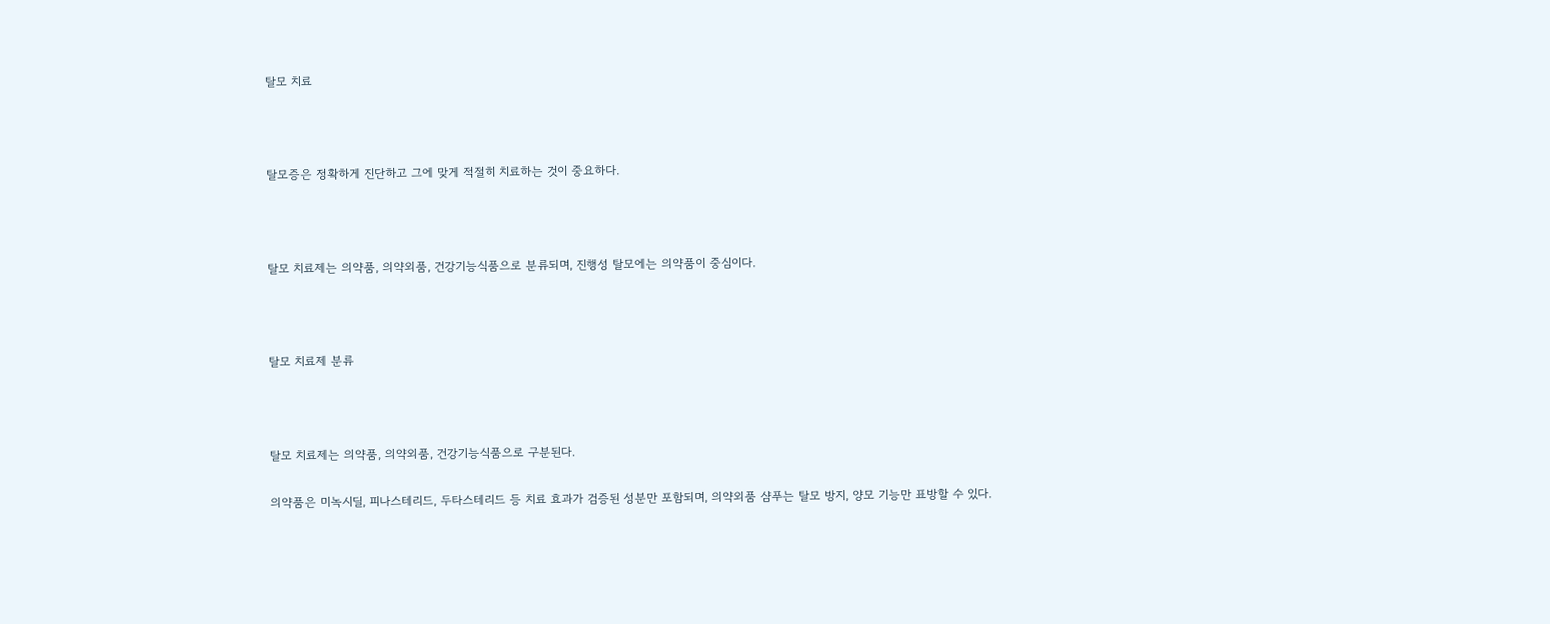탈모 치료



탈모증은 정확하게 진단하고 그에 맞게 적절히 치료하는 것이 중요하다.



탈모 치료제는 의약품, 의약외품, 건강기능식품으로 분류되며, 진행성 탈모에는 의약품이 중심이다.



탈모 치료제 분류



탈모 치료제는 의약품, 의약외품, 건강기능식품으로 구분된다.

의약품은 미녹시딜, 피나스테리드, 두타스테리드 등 치료 효과가 검증된 성분만 포함되며, 의약외품 샴푸는 탈모 방지, 양모 기능만 표방할 수 있다.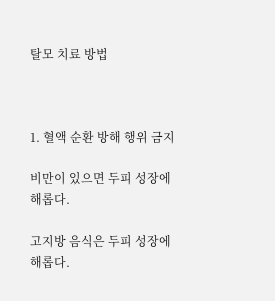탈모 치료 방법



1. 혈액 순환 방해 행위 금지

비만이 있으면 두피 성장에 해롭다.

고지방 음식은 두피 성장에 해롭다.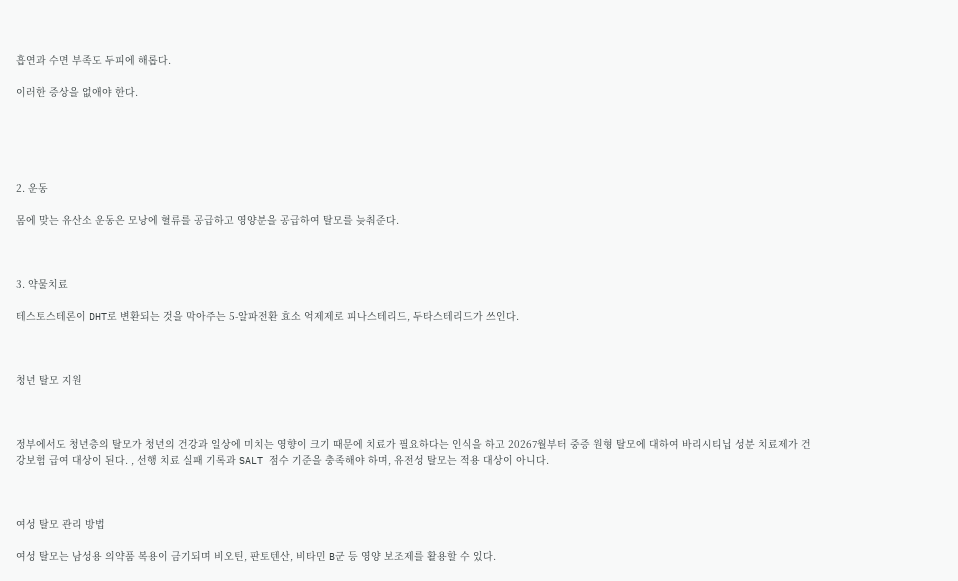흡연과 수면 부족도 두피에 해롭다.

이러한 증상을 없애야 한다.





2. 운동

몸에 맞는 유산소 운동은 모낭에 혈류를 공급하고 영양분을 공급하여 탈모를 늦춰준다.



3. 약물치료

테스토스테론이 DHT로 변환되는 것을 막아주는 5-알파전환 효소 억제제로 피나스테리드, 두타스테리드가 쓰인다.



청년 탈모 지원



정부에서도 청년층의 탈모가 청년의 건강과 일상에 미치는 영향이 크기 때문에 치료가 필요하다는 인식을 하고 20267월부터 중증 원형 탈모에 대하여 바리시티닙 성분 치료제가 건강보험 급여 대상이 된다. , 선행 치료 실패 기록과 SALT 점수 기준을 충족해야 하며, 유전성 탈모는 적용 대상이 아니다.



여성 탈모 관리 방법

여성 탈모는 남성용 의약품 복용이 금기되며 비오틴, 판토텐산, 비타민 B군 등 영양 보조제를 활용할 수 있다.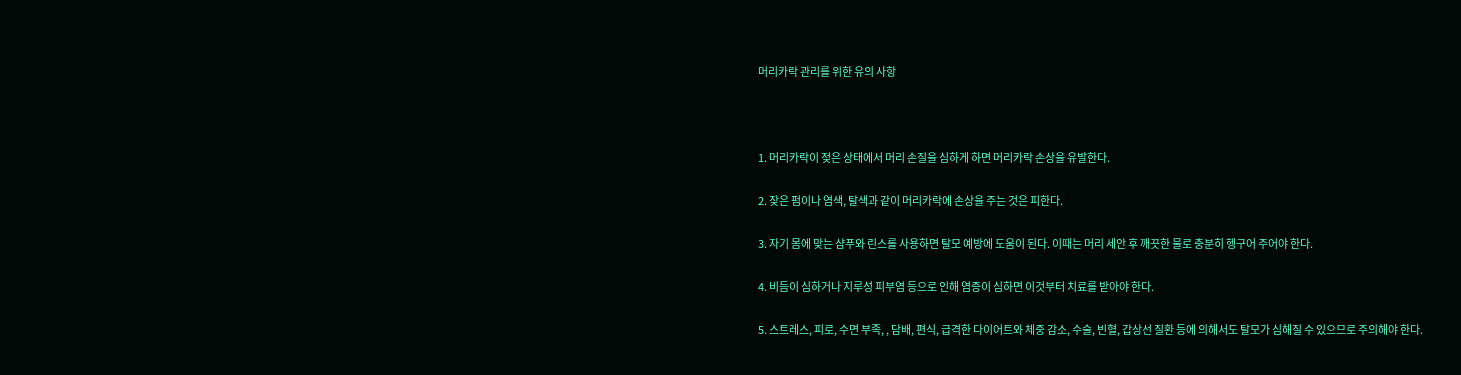머리카락 관리를 위한 유의 사항



1. 머리카락이 젖은 상태에서 머리 손질을 심하게 하면 머리카락 손상을 유발한다.

2. 잦은 펌이나 염색, 탈색과 같이 머리카락에 손상을 주는 것은 피한다.

3. 자기 몸에 맞는 샴푸와 린스를 사용하면 탈모 예방에 도움이 된다. 이때는 머리 세안 후 깨끗한 물로 충분히 헹구어 주어야 한다.

4. 비듬이 심하거나 지루성 피부염 등으로 인해 염증이 심하면 이것부터 치료를 받아야 한다.

5. 스트레스, 피로, 수면 부족, , 담배, 편식, 급격한 다이어트와 체중 감소, 수술, 빈혈, 갑상선 질환 등에 의해서도 탈모가 심해질 수 있으므로 주의해야 한다.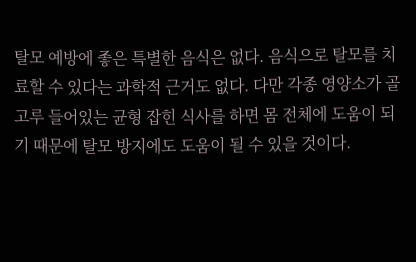탈모 예방에 좋은 특별한 음식은 없다. 음식으로 탈모를 치료할 수 있다는 과학적 근거도 없다. 다만 각종 영양소가 골고루 들어있는 균형 잡힌 식사를 하면 몸 전체에 도움이 되기 때문에 탈모 방지에도 도움이 될 수 있을 것이다.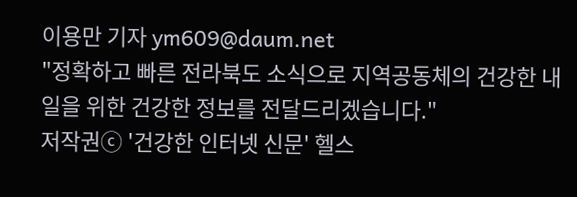이용만 기자 ym609@daum.net
"정확하고 빠른 전라북도 소식으로 지역공동체의 건강한 내일을 위한 건강한 정보를 전달드리겠습니다."
저작권ⓒ '건강한 인터넷 신문' 헬스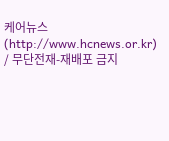케어뉴스(http://www.hcnews.or.kr) / 무단전재-재배포 금지